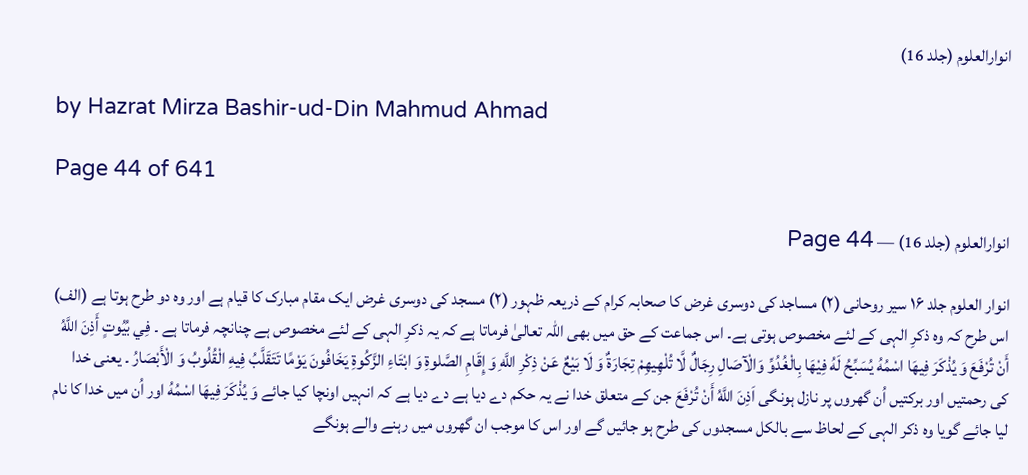انوارالعلوم (جلد 16)

by Hazrat Mirza Bashir-ud-Din Mahmud Ahmad

Page 44 of 641

انوارالعلوم (جلد 16) — Page 44

انوار العلوم جلد ۱۶ سیر روحانی (۲) مساجد کی دوسری غرض کا صحابہ کرام کے ذریعہ ظہور (۲) مسجد کی دوسری غرض ایک مقام مبارک کا قیام ہے اور وہ دو طرح ہوتا ہے (الف) اس طرح کہ وہ ذکرِ الہی کے لئے مخصوص ہوتی ہے۔ اس جماعت کے حق میں بھی اللہ تعالیٰ فرماتا ہے کہ یہ ذکرِ الہی کے لئے مخصوص ہے چنانچہ فرماتا ہے ۔ فِي بُيُوتٍ أَذِنَ اللَّهُ أَنْ تُرْفَعَ وَ يُذْكَرَ فِيهَا اسْمُهُ يُسَبِّحُ لَهُ فِيْهَا بِالْغُدُوِّ وَالْآصَالِ رِجَالٌ لَّا تُلْهِيهِمْ تِجَارَةٌ وَ لَا بَيْعٌ عَنْ ذِكْرِ اللَّهِ وَ إِقَامِ الصَّلوةِ وَ ابْتَاءِ الزَّكُوةِ يَخَافُونَ يَوْمًا تَتَقَلَّبُ فِيهِ الْقُلُوبُ وَ الْأَبْصَارُ ۔ یعنی خدا کی رحمتیں اور برکتیں اُن گھروں پر نازل ہونگی اَذِنَ اللَّهُ أَنْ تُرْفَعَ جن کے متعلق خدا نے یہ حکم دے دیا ہے دے دیا ہے کہ انہیں اونچا کیا جائے وَ يُذْكَرَ فِيهَا اسْمُهُ اور اُن میں خدا کا نام لیا جائے گویا وہ ذکر الہی کے لحاظ سے بالکل مسجدوں کی طرح ہو جائیں گے اور اس کا موجب ان گھروں میں رہنے والے ہونگے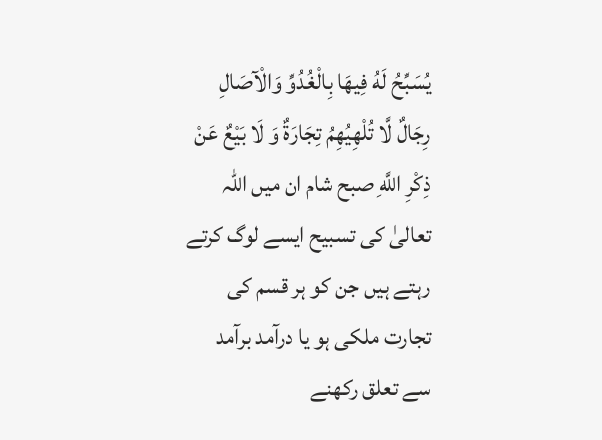يُسَبِّحُ لَهُ فِيهَا بِالْغُدُوِّ وَالْآصَالِ رِجَالٌ لَّا تُلْهِيُهِمُ تِجَارَةٌ وَ لَا بَيْعٌ عَنْ ذِكْرِ اللَّهِ صبح شام ان میں اللہ تعالیٰ کی تسبیح ایسے لوگ کرتے رہتے ہیں جن کو ہر قسم کی تجارت ملکی ہو یا درآمد برآمد سے تعلق رکھنے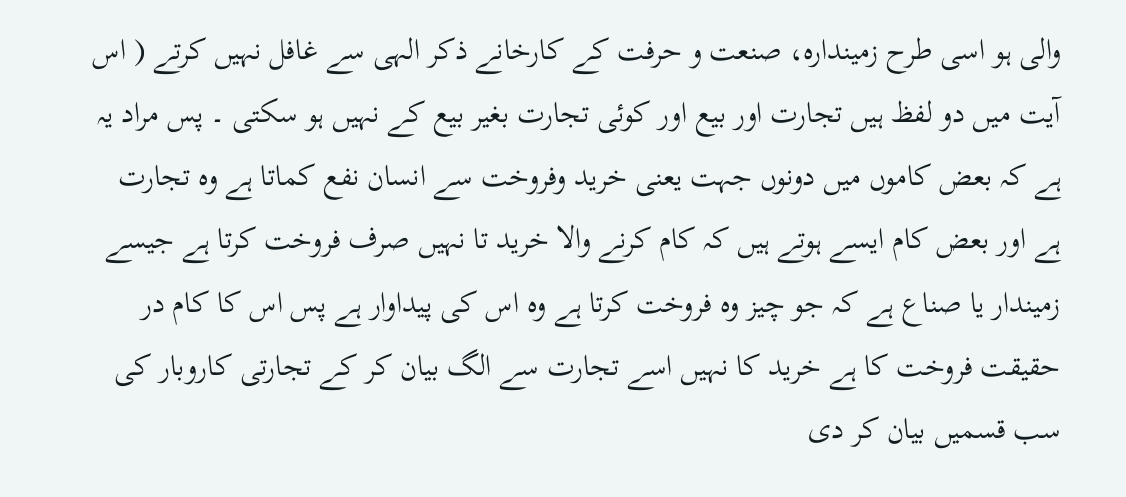والی ہو اسی طرح زمیندارہ، صنعت و حرفت کے کارخانے ذکر الہی سے غافل نہیں کرتے ( اس آیت میں دو لفظ ہیں تجارت اور بیع اور کوئی تجارت بغیر بیع کے نہیں ہو سکتی ۔ پس مراد یہ ہے کہ بعض کاموں میں دونوں جہت یعنی خرید وفروخت سے انسان نفع کماتا ہے وہ تجارت ہے اور بعض کام ایسے ہوتے ہیں کہ کام کرنے والا خرید تا نہیں صرف فروخت کرتا ہے جیسے زمیندار یا صناع ہے کہ جو چیز وہ فروخت کرتا ہے وہ اس کی پیداوار ہے پس اس کا کام در حقیقت فروخت کا ہے خرید کا نہیں اسے تجارت سے الگ بیان کر کے تجارتی کاروبار کی سب قسمیں بیان کر دی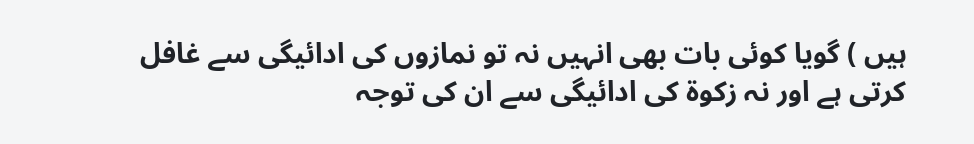ہیں ) گویا کوئی بات بھی انہیں نہ تو نمازوں کی ادائیگی سے غافل کرتی ہے اور نہ زکوۃ کی ادائیگی سے ان کی توجہ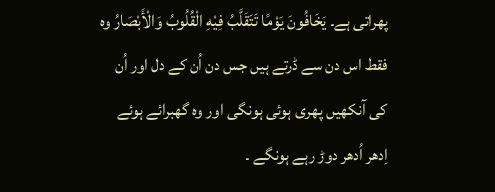پھراتی ہے۔ يَخَافُونَ يَوْمًا تَتَقَلَّبُ فِيْهِ الْقُلُوبُ وَالْأَبْصَارُ وہ فقط اس دن سے ڈرتے ہیں جس دن اُن کے دل اور اُن کی آنکھیں پھری ہوئی ہونگی اور وہ گھبرائے ہوئے اِدھر اُدھر دوڑ رہے ہونگے ۔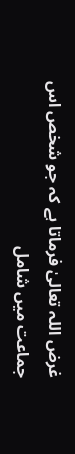غرض اللہ تعالیٰ فرماتا ہے کہ جو شخص اس جماعت میں شامل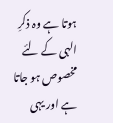ہوتا ہے وہ ذکرِ الہی کے لئے مخصوص ہو جاتا ہے اور یہی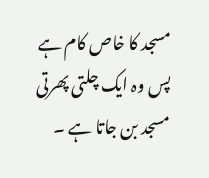مسجد کا خاص کام ہے پس وہ ایک چلتی پھرتی مسجد بن جاتا ہے ۔